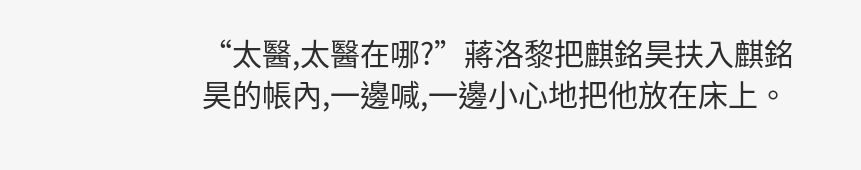“太醫,太醫在哪?”蔣洛黎把麒銘昊扶入麒銘昊的帳內,一邊喊,一邊小心地把他放在床上。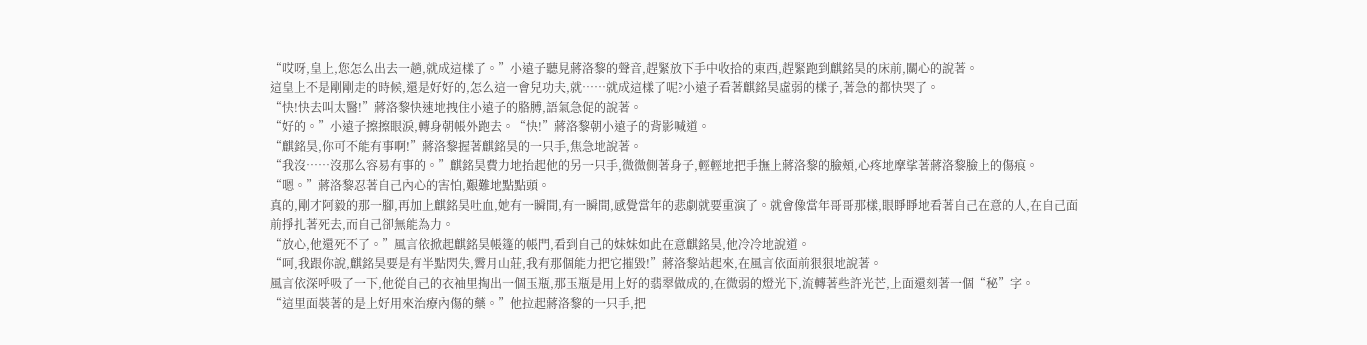“哎呀,皇上,您怎么出去一趟,就成這樣了。”小遠子聽見蔣洛黎的聲音,趕緊放下手中收拾的東西,趕緊跑到麒銘昊的床前,關心的說著。
這皇上不是剛剛走的時候,還是好好的,怎么這一會兒功夫,就……就成這樣了呢?小遠子看著麒銘昊虛弱的樣子,著急的都快哭了。
“快!快去叫太醫!”蔣洛黎快速地拽住小遠子的胳膊,語氣急促的說著。
“好的。”小遠子擦擦眼淚,轉身朝帳外跑去。“快!”蔣洛黎朝小遠子的背影喊道。
“麒銘昊,你可不能有事啊!”蔣洛黎握著麒銘昊的一只手,焦急地說著。
“我沒……沒那么容易有事的。”麒銘昊費力地抬起他的另一只手,微微側著身子,輕輕地把手撫上蔣洛黎的臉頰,心疼地摩挲著蔣洛黎臉上的傷痕。
“嗯。”蔣洛黎忍著自己內心的害怕,艱難地點點頭。
真的,剛才阿毅的那一腳,再加上麒銘昊吐血,她有一瞬間,有一瞬間,感覺當年的悲劇就要重演了。就會像當年哥哥那樣,眼睜睜地看著自己在意的人,在自己面前掙扎著死去,而自己卻無能為力。
“放心,他還死不了。”風言依掀起麒銘昊帳篷的帳門,看到自己的妹妹如此在意麒銘昊,他冷冷地說道。
“呵,我跟你說,麒銘昊要是有半點閃失,霽月山莊,我有那個能力把它摧毀!”蔣洛黎站起來,在風言依面前狠狠地說著。
風言依深呼吸了一下,他從自己的衣袖里掏出一個玉瓶,那玉瓶是用上好的翡翠做成的,在微弱的燈光下,流轉著些許光芒,上面還刻著一個“秘”字。
“這里面裝著的是上好用來治療內傷的藥。”他拉起蔣洛黎的一只手,把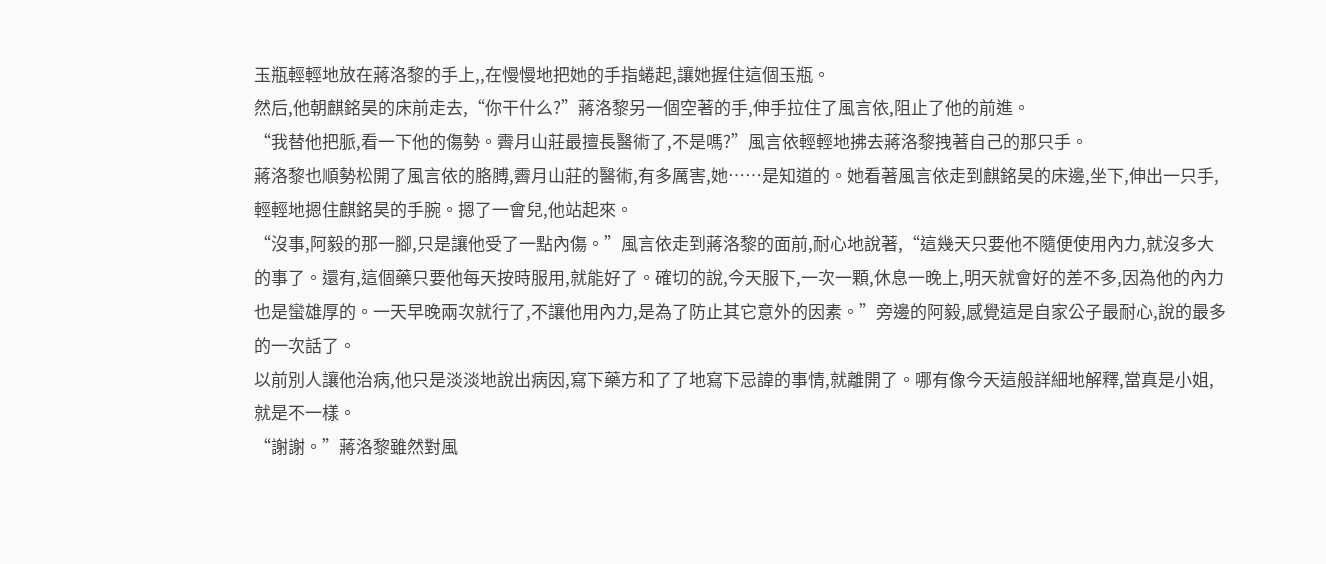玉瓶輕輕地放在蔣洛黎的手上,,在慢慢地把她的手指蜷起,讓她握住這個玉瓶。
然后,他朝麒銘昊的床前走去,“你干什么?”蔣洛黎另一個空著的手,伸手拉住了風言依,阻止了他的前進。
“我替他把脈,看一下他的傷勢。霽月山莊最擅長醫術了,不是嗎?”風言依輕輕地拂去蔣洛黎拽著自己的那只手。
蔣洛黎也順勢松開了風言依的胳膊,霽月山莊的醫術,有多厲害,她……是知道的。她看著風言依走到麒銘昊的床邊,坐下,伸出一只手,輕輕地摁住麒銘昊的手腕。摁了一會兒,他站起來。
“沒事,阿毅的那一腳,只是讓他受了一點內傷。”風言依走到蔣洛黎的面前,耐心地說著,“這幾天只要他不隨便使用內力,就沒多大的事了。還有,這個藥只要他每天按時服用,就能好了。確切的說,今天服下,一次一顆,休息一晚上,明天就會好的差不多,因為他的內力也是蠻雄厚的。一天早晚兩次就行了,不讓他用內力,是為了防止其它意外的因素。”旁邊的阿毅,感覺這是自家公子最耐心,說的最多的一次話了。
以前別人讓他治病,他只是淡淡地說出病因,寫下藥方和了了地寫下忌諱的事情,就離開了。哪有像今天這般詳細地解釋,當真是小姐,就是不一樣。
“謝謝。”蔣洛黎雖然對風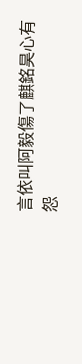言依叫阿毅傷了麒銘昊心有怨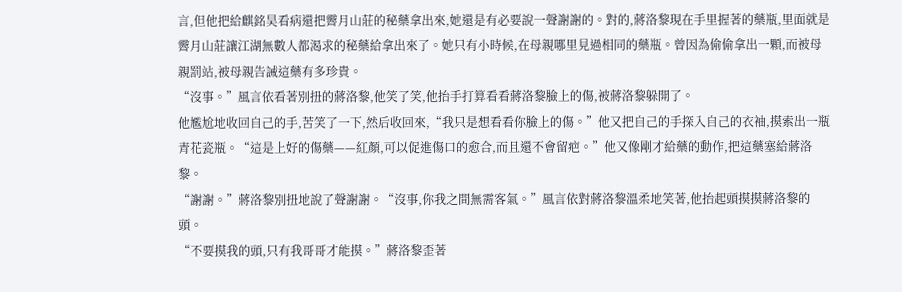言,但他把給麒銘昊看病還把霽月山莊的秘藥拿出來,她還是有必要說一聲謝謝的。對的,蔣洛黎現在手里握著的藥瓶,里面就是霽月山莊讓江湖無數人都渴求的秘藥給拿出來了。她只有小時候,在母親哪里見過相同的藥瓶。曾因為偷偷拿出一顆,而被母親罰站,被母親告誡這藥有多珍貴。
“沒事。”風言依看著別扭的蔣洛黎,他笑了笑,他抬手打算看看蔣洛黎臉上的傷,被蔣洛黎躲開了。
他尷尬地收回自己的手,苦笑了一下,然后收回來,“我只是想看看你臉上的傷。”他又把自己的手探入自己的衣袖,摸索出一瓶青花瓷瓶。“這是上好的傷藥——紅顏,可以促進傷口的愈合,而且還不會留疤。”他又像剛才給藥的動作,把這藥塞給蔣洛黎。
“謝謝。”蔣洛黎別扭地說了聲謝謝。“沒事,你我之間無需客氣。”風言依對蔣洛黎溫柔地笑著,他抬起頭摸摸蔣洛黎的頭。
“不要摸我的頭,只有我哥哥才能摸。”蔣洛黎歪著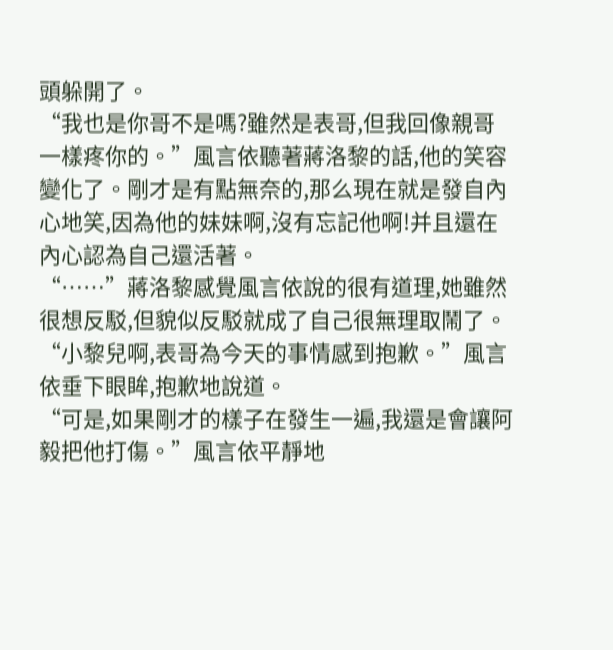頭躲開了。
“我也是你哥不是嗎?雖然是表哥,但我回像親哥一樣疼你的。”風言依聽著蔣洛黎的話,他的笑容變化了。剛才是有點無奈的,那么現在就是發自內心地笑,因為他的妹妹啊,沒有忘記他啊!并且還在內心認為自己還活著。
“……”蔣洛黎感覺風言依說的很有道理,她雖然很想反駁,但貌似反駁就成了自己很無理取鬧了。
“小黎兒啊,表哥為今天的事情感到抱歉。”風言依垂下眼眸,抱歉地說道。
“可是,如果剛才的樣子在發生一遍,我還是會讓阿毅把他打傷。”風言依平靜地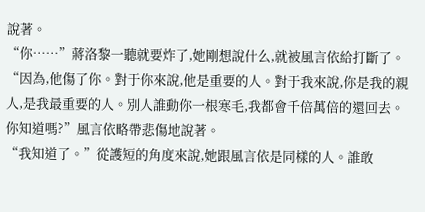說著。
“你……”蔣洛黎一聽就要炸了,她剛想說什么,就被風言依給打斷了。
“因為,他傷了你。對于你來說,他是重要的人。對于我來說,你是我的親人,是我最重要的人。別人誰動你一根寒毛,我都會千倍萬倍的還回去。你知道嗎?”風言依略帶悲傷地說著。
“我知道了。”從護短的角度來說,她跟風言依是同樣的人。誰敢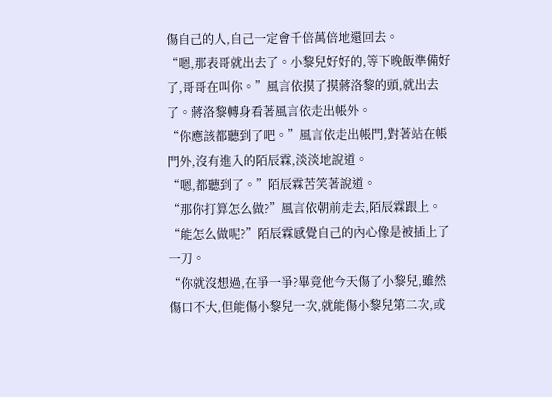傷自己的人,自己一定會千倍萬倍地還回去。
“嗯,那表哥就出去了。小黎兒好好的,等下晚飯準備好了,哥哥在叫你。”風言依摸了摸蔣洛黎的頭,就出去了。蔣洛黎轉身看著風言依走出帳外。
“你應該都聽到了吧。”風言依走出帳門,對著站在帳門外,沒有進入的陌辰霖,淡淡地說道。
“嗯,都聽到了。”陌辰霖苦笑著說道。
“那你打算怎么做?”風言依朝前走去,陌辰霖跟上。
“能怎么做呢?”陌辰霖感覺自己的內心像是被插上了一刀。
“你就沒想過,在爭一爭?畢竟他今天傷了小黎兒,雖然傷口不大,但能傷小黎兒一次,就能傷小黎兒第二次,或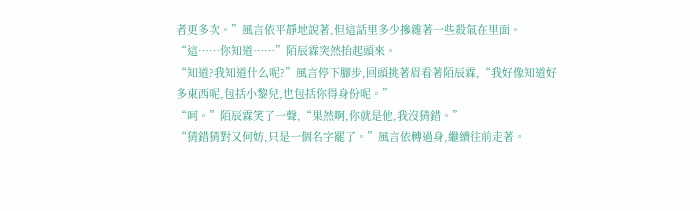者更多次。”風言依平靜地說著,但這話里多少摻雜著一些殺氣在里面。
“這……你知道……”陌辰霖突然抬起頭來。
“知道?我知道什么呢?”風言停下腳步,回頭挑著眉看著陌辰霖,“我好像知道好多東西呢,包括小黎兒,也包括你得身份呢。”
“呵。”陌辰霖笑了一聲,“果然啊,你就是他,我沒猜錯。”
“猜錯猜對又何妨,只是一個名字罷了。”風言依轉過身,繼續往前走著。